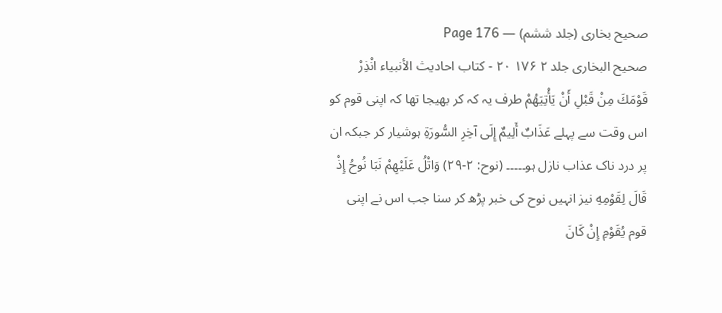صحیح بخاری (جلد ششم) — Page 176
صحيح البخاری جلد ۲ ١٧۶ ۲۰ - کتاب احاديث الأنبياء انْذِرْ قَوْمَكَ مِنْ قَبْلِ أَنْ يَأْتِيَهُمْ طرف یہ کہ کر بھیجا تھا کہ اپنی قوم کو اس وقت سے پہلے عَذَابٌ أَلِيمٌ إِلَى آخِرِ السُّورَةِ ہوشیار کر جبکہ ان پر درد ناک عذاب نازل ہو۔۔۔۔۔ (نوح: ۲-۲۹) وَاتْلُ عَلَيْهِمْ نَبَا نُوحُ إِذْ قَالَ لِقَوْمِهِ نیز انہیں نوح کی خبر پڑھ کر سنا جب اس نے اپنی قوم يُقَوْمِ إِنْ كَانَ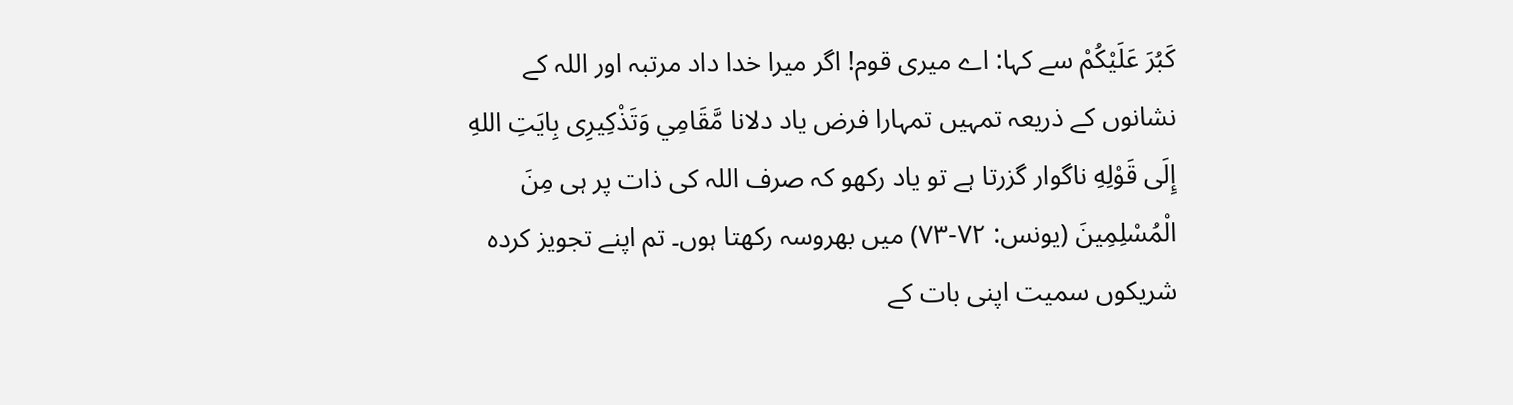كَبُرَ عَلَيْكُمْ سے کہا: اے میری قوم! اگر میرا خدا داد مرتبہ اور اللہ کے نشانوں کے ذریعہ تمہیں تمہارا فرض یاد دلانا مَّقَامِي وَتَذْكِيرِى بِايَتِ اللهِ إِلَى قَوْلِهِ ناگوار گزرتا ہے تو یاد رکھو کہ صرف اللہ کی ذات پر ہی مِنَ الْمُسْلِمِينَ (يونس: ۷۲-۷۳) میں بھروسہ رکھتا ہوں۔ تم اپنے تجویز کردہ شریکوں سمیت اپنی بات کے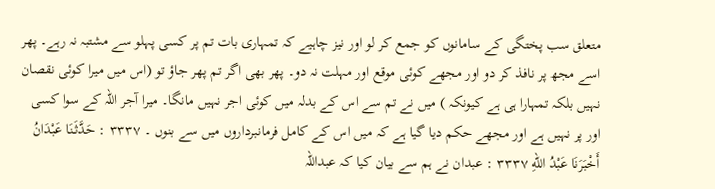متعلق سب پختگی کے سامانوں کو جمع کر لو اور نیز چاہیے کہ تمہاری بات تم پر کسی پہلو سے مشتبہ نہ رہے۔ پھر اسے مجھ پر نافذ کر دو اور مجھے کوئی موقع اور مہلت نہ دو۔ پھر بھی اگر تم پھر جاؤ تو (اس میں میرا کوئی نقصان نہیں بلکہ تمہارا ہی ہے کیونکہ ) میں نے تم سے اس کے بدلہ میں کوئی اجر نہیں مانگا۔ میرا آجر اللہ کے سوا کسی اور پر نہیں ہے اور مجھے حکم دیا گیا ہے کہ میں اس کے کامل فرمانبرداروں میں سے بنوں ۔ ۳۳۳۷ : حَدَّثَنَا عَبْدَانُ أَخْبَرَنَا عَبْدُ اللهِ ۳۳۳۷ : عبدان نے ہم سے بیان کیا کہ عبداللہ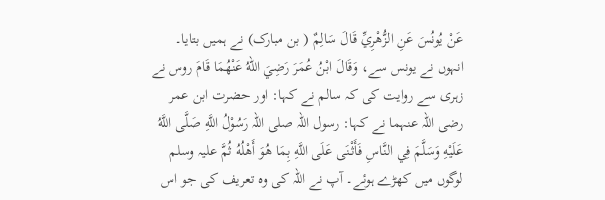عَنْ يُونُسَ عَنِ الزُّهْرِيِّ قَالَ سَالِمٌ ( بن مبارک) نے ہمیں بتایا۔ انہوں نے یونس سے، وَقَالَ ابْنُ عُمَرَ رَضِيَ اللهُ عَنْهُمَا قَامَ روس نے زہری سے روایت کی کہ سالم نے کہا: اور حضرت ابن عمر رضی اللہ عنہما نے کہا: رسول اللہ صلی اللہ رَسُوْلُ اللَّهِ صَلَّى اللَّهُ عَلَيْهِ وَسَلَّمَ فِي النَّاسِ فَأَثْنَى عَلَى اللَّهِ بِمَا هُوَ أَهْلُهُ ثُمَّ علیہ وسلم لوگوں میں کھڑے ہوئے۔ آپ نے اللہ کی وہ تعریف کی جو اس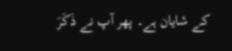کے شایان ہے۔ پھر آپ نے ذَكَرَ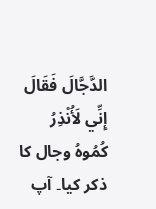الدَّجَّالَ فَقَالَ إِنِّي لَأُنْذِرُ كُمُوهُ وجال کا ذکر کیا۔ آپ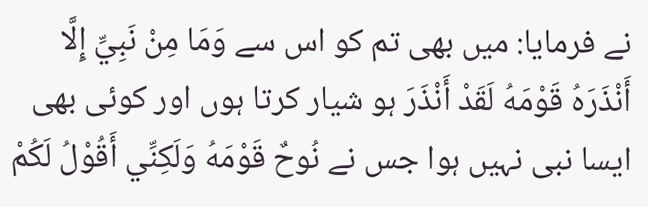نے فرمایا: میں بھی تم کو اس سے وَمَا مِنْ نَبِيِّ إِلَّا أَنْذَرَهُ قَوْمَهُ لَقَدْ أَنْذَرَ ہو شیار کرتا ہوں اور کوئی بھی ایسا نبی نہیں ہوا جس نے نُوحٌ قَوْمَهُ وَلَكِنِّي أَقُوْلُ لَكُمْ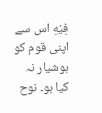فِيْهِ اس سے اپنی قوم کو ہوشیار نہ کیا ہو۔ نوح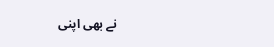نے بھی اپنی